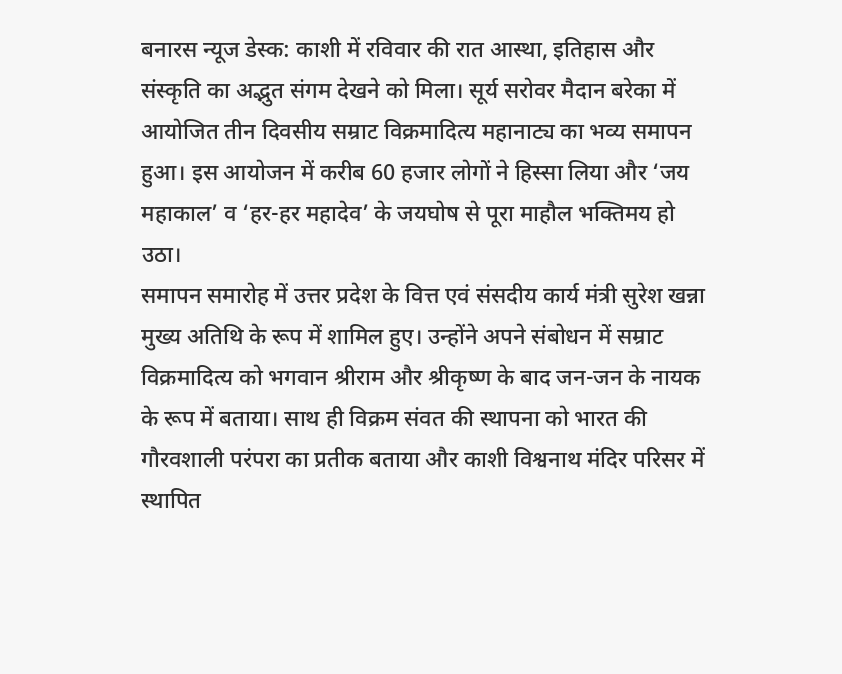बनारस न्यूज डेस्क: काशी में रविवार की रात आस्था, इतिहास और संस्कृति का अद्भुत संगम देखने को मिला। सूर्य सरोवर मैदान बरेका में आयोजित तीन दिवसीय सम्राट विक्रमादित्य महानाट्य का भव्य समापन हुआ। इस आयोजन में करीब 60 हजार लोगों ने हिस्सा लिया और ‘जय महाकाल’ व ‘हर-हर महादेव’ के जयघोष से पूरा माहौल भक्तिमय हो उठा।
समापन समारोह में उत्तर प्रदेश के वित्त एवं संसदीय कार्य मंत्री सुरेश खन्ना मुख्य अतिथि के रूप में शामिल हुए। उन्होंने अपने संबोधन में सम्राट विक्रमादित्य को भगवान श्रीराम और श्रीकृष्ण के बाद जन-जन के नायक के रूप में बताया। साथ ही विक्रम संवत की स्थापना को भारत की गौरवशाली परंपरा का प्रतीक बताया और काशी विश्वनाथ मंदिर परिसर में स्थापित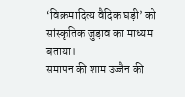‘विक्रमादित्य वैदिक घड़ी’ को सांस्कृतिक जुड़ाव का माध्यम बताया।
समापन की शाम उज्जैन की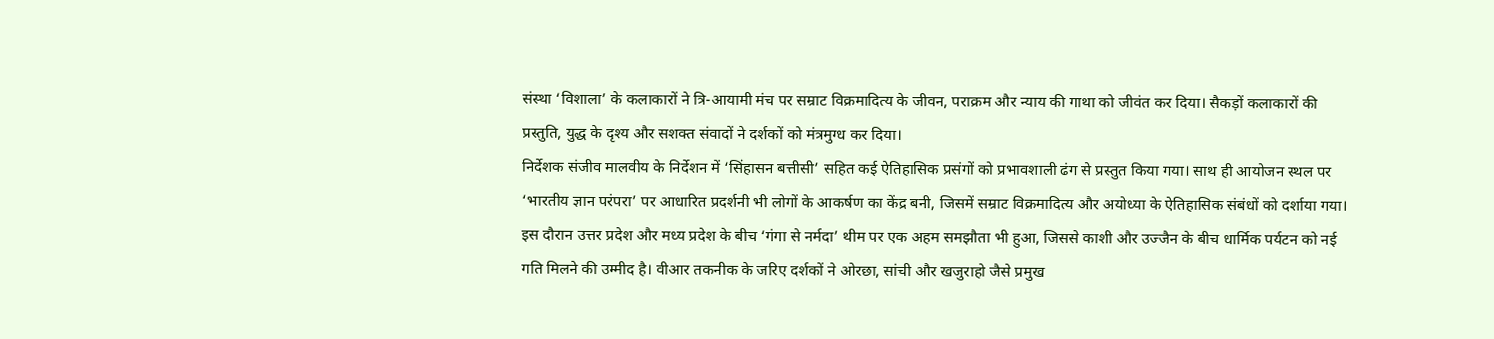संस्था ‘विशाला’ के कलाकारों ने त्रि-आयामी मंच पर सम्राट विक्रमादित्य के जीवन, पराक्रम और न्याय की गाथा को जीवंत कर दिया। सैकड़ों कलाकारों की प्रस्तुति, युद्ध के दृश्य और सशक्त संवादों ने दर्शकों को मंत्रमुग्ध कर दिया।
निर्देशक संजीव मालवीय के निर्देशन में ‘सिंहासन बत्तीसी’ सहित कई ऐतिहासिक प्रसंगों को प्रभावशाली ढंग से प्रस्तुत किया गया। साथ ही आयोजन स्थल पर ‘भारतीय ज्ञान परंपरा’ पर आधारित प्रदर्शनी भी लोगों के आकर्षण का केंद्र बनी, जिसमें सम्राट विक्रमादित्य और अयोध्या के ऐतिहासिक संबंधों को दर्शाया गया।
इस दौरान उत्तर प्रदेश और मध्य प्रदेश के बीच ‘गंगा से नर्मदा’ थीम पर एक अहम समझौता भी हुआ, जिससे काशी और उज्जैन के बीच धार्मिक पर्यटन को नई गति मिलने की उम्मीद है। वीआर तकनीक के जरिए दर्शकों ने ओरछा, सांची और खजुराहो जैसे प्रमुख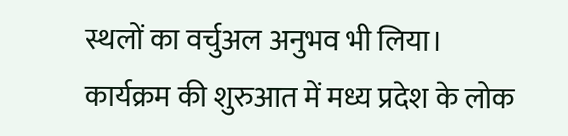स्थलों का वर्चुअल अनुभव भी लिया।
कार्यक्रम की शुरुआत में मध्य प्रदेश के लोक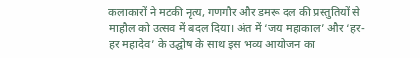कलाकारों ने मटकी नृत्य, गणगौर और डमरू दल की प्रस्तुतियों से माहौल को उत्सव में बदल दिया। अंत में ‘जय महाकाल’ और ‘हर-हर महादेव’ के उद्घोष के साथ इस भव्य आयोजन का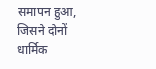समापन हुआ, जिसने दोनों धार्मिक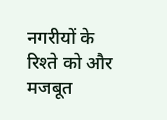नगरीयों के रिश्ते को और मजबूत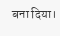बना दिया।